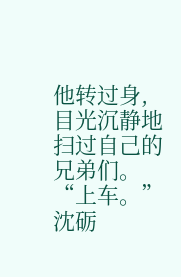他转过身,目光沉静地扫过自己的兄弟们。
“上车。”沈砺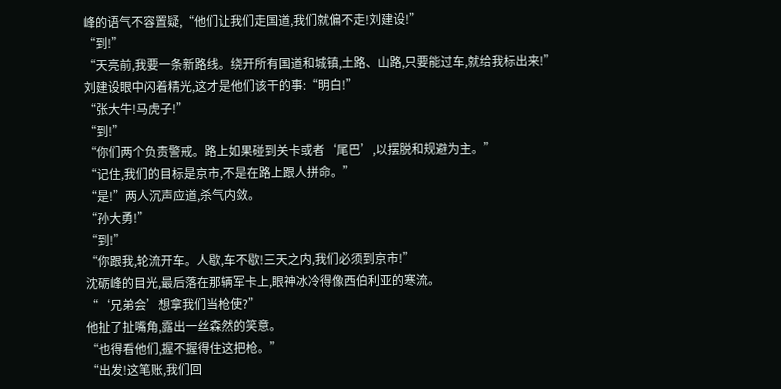峰的语气不容置疑,“他们让我们走国道,我们就偏不走!刘建设!”
“到!”
“天亮前,我要一条新路线。绕开所有国道和城镇,土路、山路,只要能过车,就给我标出来!”
刘建设眼中闪着精光,这才是他们该干的事:“明白!”
“张大牛!马虎子!”
“到!”
“你们两个负责警戒。路上如果碰到关卡或者‘尾巴’,以摆脱和规避为主。”
“记住,我们的目标是京市,不是在路上跟人拼命。”
“是!”两人沉声应道,杀气内敛。
“孙大勇!”
“到!”
“你跟我,轮流开车。人歇,车不歇!三天之内,我们必须到京市!”
沈砺峰的目光,最后落在那辆军卡上,眼神冰冷得像西伯利亚的寒流。
“‘兄弟会’想拿我们当枪使?”
他扯了扯嘴角,露出一丝森然的笑意。
“也得看他们,握不握得住这把枪。”
“出发!这笔账,我们回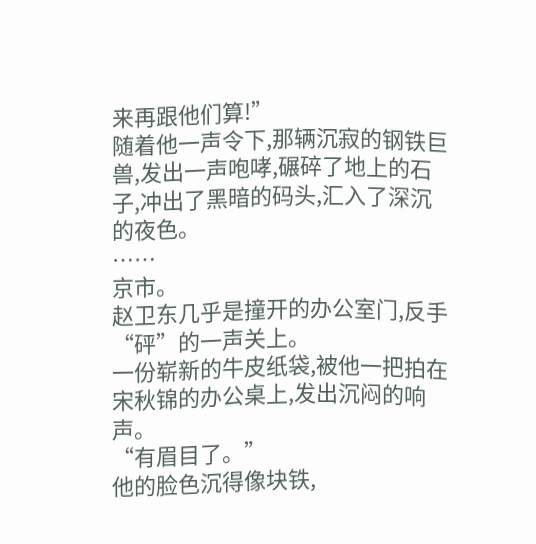来再跟他们算!”
随着他一声令下,那辆沉寂的钢铁巨兽,发出一声咆哮,碾碎了地上的石子,冲出了黑暗的码头,汇入了深沉的夜色。
……
京市。
赵卫东几乎是撞开的办公室门,反手“砰”的一声关上。
一份崭新的牛皮纸袋,被他一把拍在宋秋锦的办公桌上,发出沉闷的响声。
“有眉目了。”
他的脸色沉得像块铁,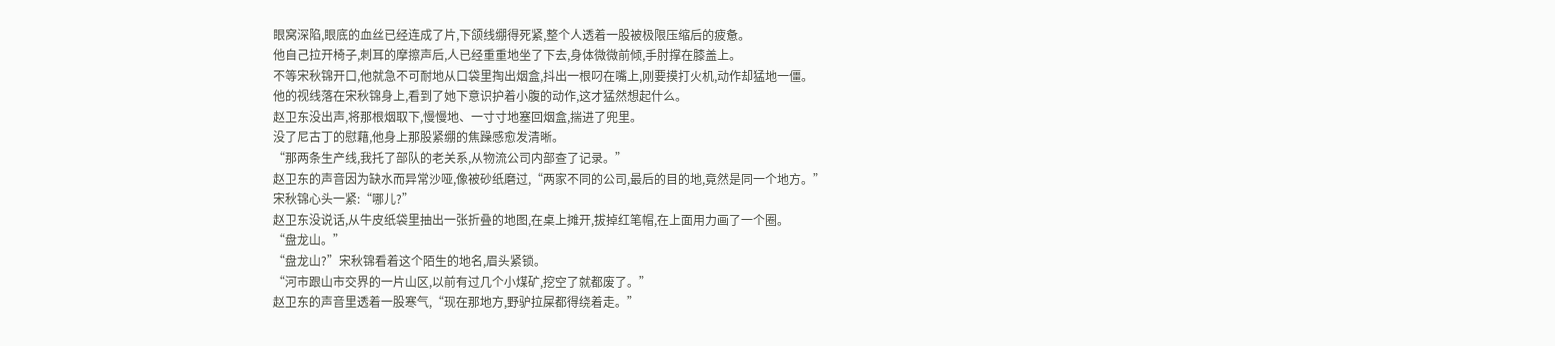眼窝深陷,眼底的血丝已经连成了片,下颌线绷得死紧,整个人透着一股被极限压缩后的疲惫。
他自己拉开椅子,刺耳的摩擦声后,人已经重重地坐了下去,身体微微前倾,手肘撑在膝盖上。
不等宋秋锦开口,他就急不可耐地从口袋里掏出烟盒,抖出一根叼在嘴上,刚要摸打火机,动作却猛地一僵。
他的视线落在宋秋锦身上,看到了她下意识护着小腹的动作,这才猛然想起什么。
赵卫东没出声,将那根烟取下,慢慢地、一寸寸地塞回烟盒,揣进了兜里。
没了尼古丁的慰藉,他身上那股紧绷的焦躁感愈发清晰。
“那两条生产线,我托了部队的老关系,从物流公司内部查了记录。”
赵卫东的声音因为缺水而异常沙哑,像被砂纸磨过,“两家不同的公司,最后的目的地,竟然是同一个地方。”
宋秋锦心头一紧:“哪儿?”
赵卫东没说话,从牛皮纸袋里抽出一张折叠的地图,在桌上摊开,拔掉红笔帽,在上面用力画了一个圈。
“盘龙山。”
“盘龙山?”宋秋锦看着这个陌生的地名,眉头紧锁。
“河市跟山市交界的一片山区,以前有过几个小煤矿,挖空了就都废了。”
赵卫东的声音里透着一股寒气,“现在那地方,野驴拉屎都得绕着走。”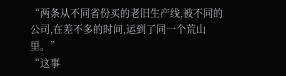“两条从不同省份买的老旧生产线,被不同的公司,在差不多的时间,运到了同一个荒山里。”
“这事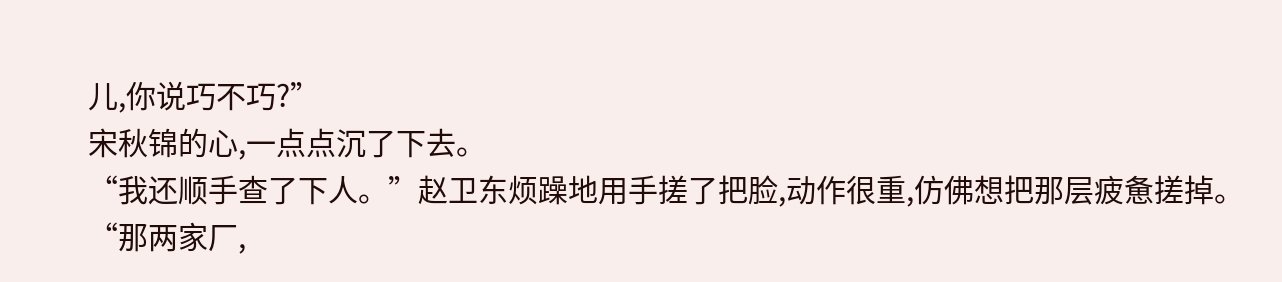儿,你说巧不巧?”
宋秋锦的心,一点点沉了下去。
“我还顺手查了下人。”赵卫东烦躁地用手搓了把脸,动作很重,仿佛想把那层疲惫搓掉。
“那两家厂,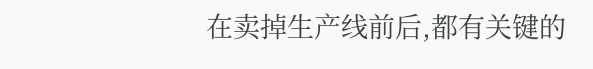在卖掉生产线前后,都有关键的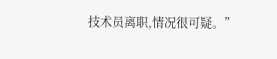技术员离职,情况很可疑。”